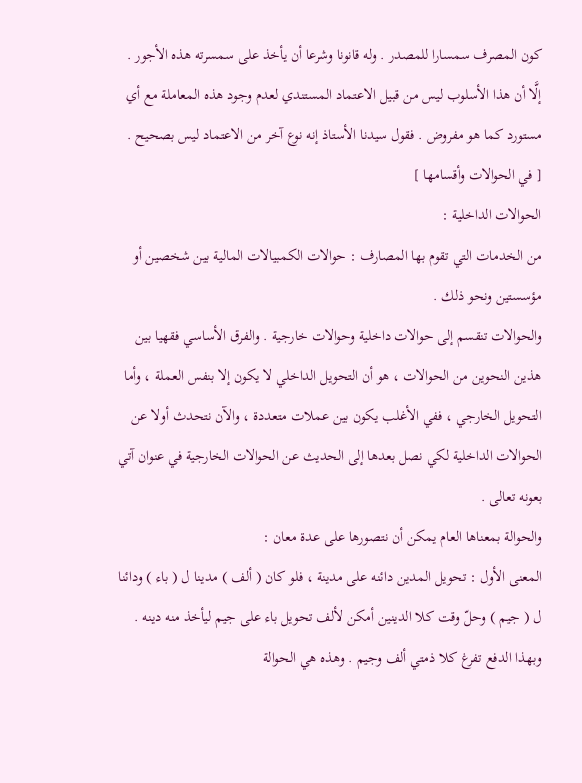كون المصرف سمسارا للمصدر . وله قانونا وشرعا أن يأخذ على سمسرته هذه الأجور .
إلَّا أن هذا الأسلوب ليس من قبيل الاعتماد المستندي لعدم وجود هذه المعاملة مع أي مستورد كما هو مفروض . فقول سيدنا الأستاذ إنه نوع آخر من الاعتماد ليس بصحيح .
[ في الحوالات وأقسامها ]
الحوالات الداخلية :
من الخدمات التي تقوم بها المصارف : حوالات الكمبيالات المالية بين شخصين أو مؤسستين ونحو ذلك .
والحوالات تنقسم إلى حوالات داخلية وحوالات خارجية . والفرق الأساسي فقهيا بين هذين النحوين من الحوالات ، هو أن التحويل الداخلي لا يكون إلا بنفس العملة ، وأما التحويل الخارجي ، ففي الأغلب يكون بين عملات متعددة ، والآن نتحدث أولا عن الحوالات الداخلية لكي نصل بعدها إلى الحديث عن الحوالات الخارجية في عنوان آتي بعونه تعالى .
والحوالة بمعناها العام يمكن أن نتصورها على عدة معان :
المعنى الأول : تحويل المدين دائنه على مدينة ، فلو كان ( ألف ) مدينا ل ( باء ) ودائنا ل ( جيم ) وحلّ وقت كلا الدينين أمكن لألف تحويل باء على جيم ليأخذ منه دينه . وبهذا الدفع تفرغ كلا ذمتي ألف وجيم . وهذه هي الحوالة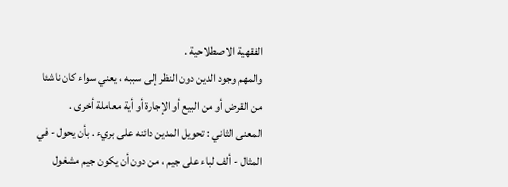الفقهية الاصطلاحية .
والمهم وجود الدين دون النظر إلى سببه ، يعني سواء كان ناشئا من القرض أو من البيع أو الإجارة أو أية معاملة أخرى .
المعنى الثاني : تحويل المدين دائنه على بريء . بأن يحول - في المثال - ألف لباء على جيم ، من دون أن يكون جيم مشغول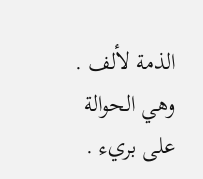الذمة لألف . وهي الحوالة على بريء .